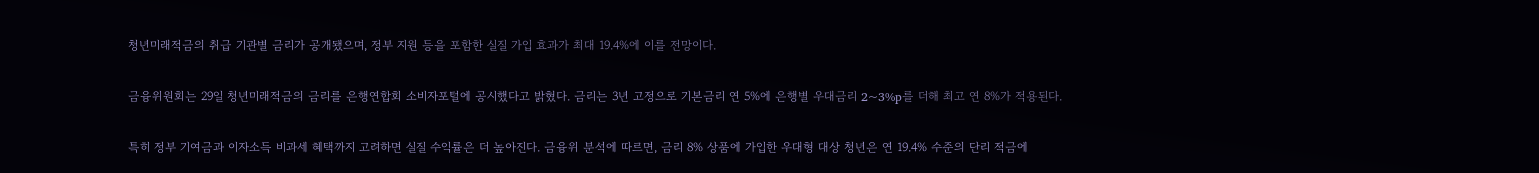청년미래적금의 취급 기관별 금리가 공개됐으며, 정부 지원 등을 포함한 실질 가입 효과가 최대 19.4%에 이를 전망이다.

금융위원회는 29일 청년미래적금의 금리를 은행연합회 소비자포털에 공시했다고 밝혔다. 금리는 3년 고정으로 기본금리 연 5%에 은행별 우대금리 2~3%p를 더해 최고 연 8%가 적용된다.

특히 정부 기여금과 이자소득 비과세 혜택까지 고려하면 실질 수익률은 더 높아진다. 금융위 분석에 따르면, 금리 8% 상품에 가입한 우대형 대상 청년은 연 19.4% 수준의 단리 적금에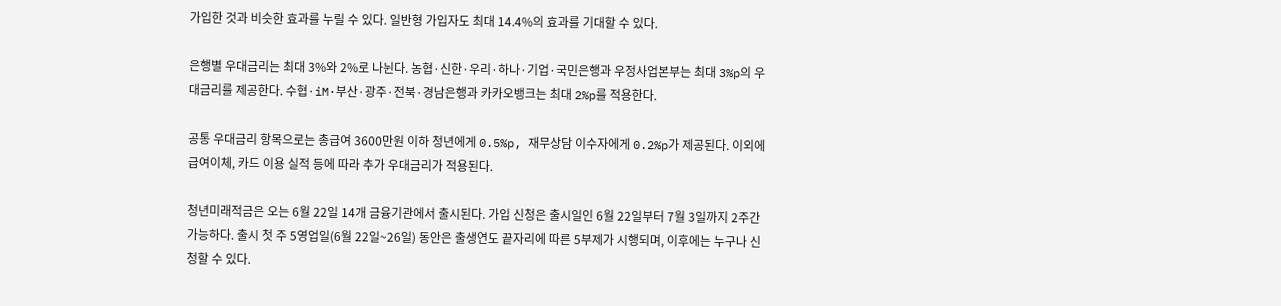가입한 것과 비슷한 효과를 누릴 수 있다. 일반형 가입자도 최대 14.4%의 효과를 기대할 수 있다.

은행별 우대금리는 최대 3%와 2%로 나뉜다. 농협·신한·우리·하나·기업·국민은행과 우정사업본부는 최대 3%p의 우대금리를 제공한다. 수협·iM·부산·광주·전북·경남은행과 카카오뱅크는 최대 2%p를 적용한다.

공통 우대금리 항목으로는 총급여 3600만원 이하 청년에게 0.5%p, 재무상담 이수자에게 0.2%p가 제공된다. 이외에 급여이체, 카드 이용 실적 등에 따라 추가 우대금리가 적용된다.

청년미래적금은 오는 6월 22일 14개 금융기관에서 출시된다. 가입 신청은 출시일인 6월 22일부터 7월 3일까지 2주간 가능하다. 출시 첫 주 5영업일(6월 22일~26일) 동안은 출생연도 끝자리에 따른 5부제가 시행되며, 이후에는 누구나 신청할 수 있다.